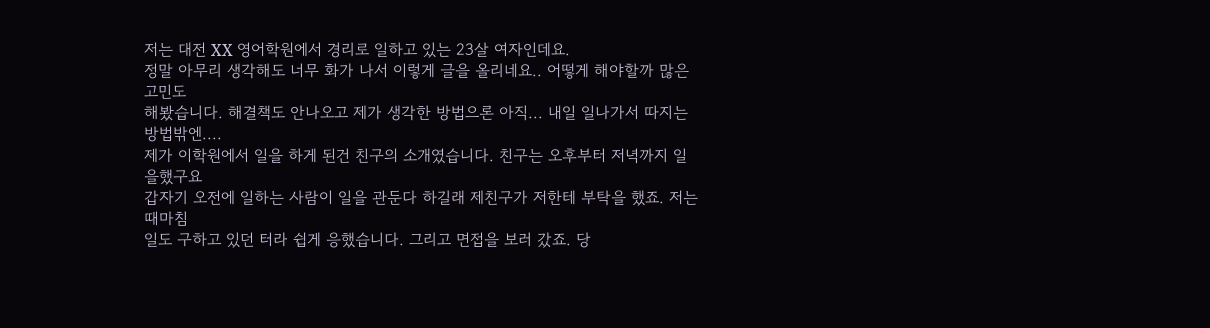저는 대전 XX 영어학원에서 경리로 일하고 있는 23살 여자인데요.
정말 아무리 생각해도 너무 화가 나서 이렇게 글을 올리네요.. 어떻게 해야할까 많은고민도
해봤습니다. 해결책도 안나오고 제가 생각한 방법으론 아직... 내일 일나가서 따지는방법밖엔....
제가 이학원에서 일을 하게 된건 친구의 소개였습니다. 친구는 오후부터 저녁까지 일을했구요
갑자기 오전에 일하는 사람이 일을 관둔다 하길래 제친구가 저한테 부탁을 했죠. 저는 때마침
일도 구하고 있던 터라 쉽게 응했습니다. 그리고 면접을 보러 갔죠. 당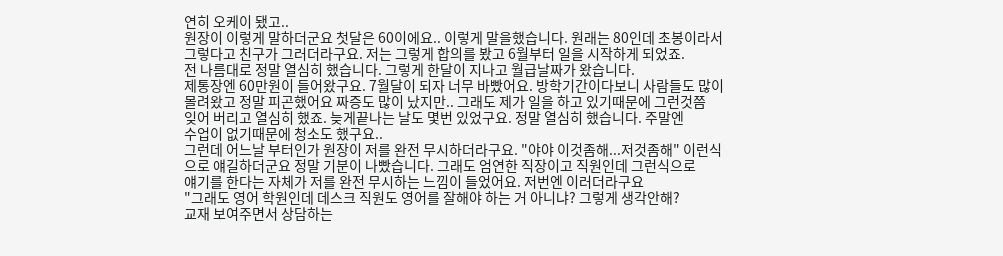연히 오케이 됐고..
원장이 이렇게 말하더군요 첫달은 60이에요.. 이렇게 말을했습니다. 원래는 80인데 초봉이라서
그렇다고 친구가 그러더라구요. 저는 그렇게 합의를 봤고 6월부터 일을 시작하게 되었죠.
전 나름대로 정말 열심히 했습니다. 그렇게 한달이 지나고 월급날짜가 왔습니다.
제통장엔 60만원이 들어왔구요. 7월달이 되자 너무 바빴어요. 방학기간이다보니 사람들도 많이
몰려왔고 정말 피곤했어요 짜증도 많이 났지만.. 그래도 제가 일을 하고 있기때문에 그런것쯤
잊어 버리고 열심히 했죠. 늦게끝나는 날도 몇번 있었구요. 정말 열심히 했습니다. 주말엔
수업이 없기때문에 청소도 했구요..
그런데 어느날 부터인가 원장이 저를 완전 무시하더라구요. "야야 이것좀해...저것좀해" 이런식
으로 얘길하더군요 정말 기분이 나빴습니다. 그래도 엄연한 직장이고 직원인데 그런식으로
얘기를 한다는 자체가 저를 완전 무시하는 느낌이 들었어요. 저번엔 이러더라구요
"그래도 영어 학원인데 데스크 직원도 영어를 잘해야 하는 거 아니냐? 그렇게 생각안해?
교재 보여주면서 상담하는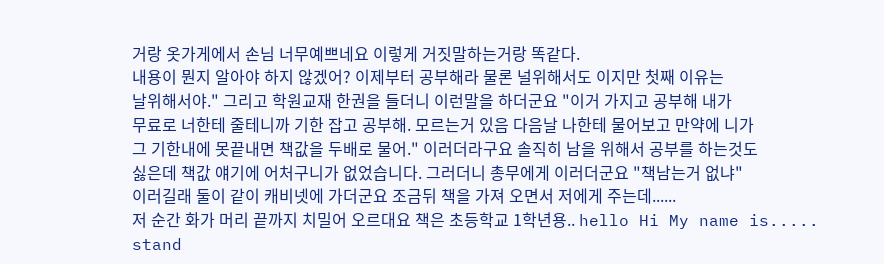거랑 옷가게에서 손님 너무예쁘네요 이렇게 거짓말하는거랑 똑같다.
내용이 뭔지 알아야 하지 않겠어? 이제부터 공부해라 물론 널위해서도 이지만 첫째 이유는
날위해서야." 그리고 학원교재 한권을 들더니 이런말을 하더군요 "이거 가지고 공부해 내가
무료로 너한테 줄테니까 기한 잡고 공부해. 모르는거 있음 다음날 나한테 물어보고 만약에 니가
그 기한내에 못끝내면 책값을 두배로 물어." 이러더라구요 솔직히 남을 위해서 공부를 하는것도
싫은데 책값 얘기에 어처구니가 없었습니다. 그러더니 총무에게 이러더군요 "책남는거 없냐"
이러길래 둘이 같이 캐비넷에 가더군요 조금뒤 책을 가져 오면서 저에게 주는데......
저 순간 화가 머리 끝까지 치밀어 오르대요 책은 초등학교 1학년용.. hello Hi My name is.....
stand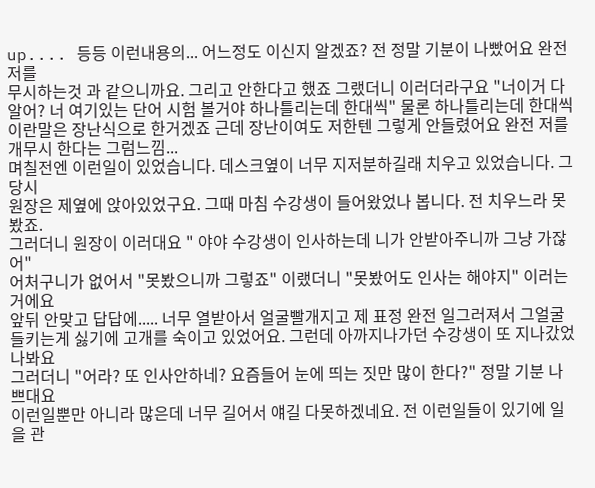up.... 등등 이런내용의... 어느정도 이신지 알겠죠? 전 정말 기분이 나빴어요 완전 저를
무시하는것 과 같으니까요. 그리고 안한다고 했죠 그랬더니 이러더라구요 "너이거 다알어? 너 여기있는 단어 시험 볼거야 하나틀리는데 한대씩" 물론 하나틀리는데 한대씩이란말은 장난식으로 한거겠죠 근데 장난이여도 저한텐 그렇게 안들렸어요 완전 저를 개무시 한다는 그럼느낌...
며칠전엔 이런일이 있었습니다. 데스크옆이 너무 지저분하길래 치우고 있었습니다. 그 당시
원장은 제옆에 앉아있었구요. 그때 마침 수강생이 들어왔었나 봅니다. 전 치우느라 못봤죠.
그러더니 원장이 이러대요 " 야야 수강생이 인사하는데 니가 안받아주니까 그냥 가잖어"
어처구니가 없어서 "못봤으니까 그렇죠" 이랬더니 "못봤어도 인사는 해야지" 이러는거에요
앞뒤 안맞고 답답에..... 너무 열받아서 얼굴빨개지고 제 표정 완전 일그러져서 그얼굴
들키는게 싫기에 고개를 숙이고 있었어요. 그런데 아까지나가던 수강생이 또 지나갔었나봐요
그러더니 "어라? 또 인사안하네? 요즘들어 눈에 띄는 짓만 많이 한다?" 정말 기분 나쁘대요
이런일뿐만 아니라 많은데 너무 길어서 얘길 다못하겠네요. 전 이런일들이 있기에 일을 관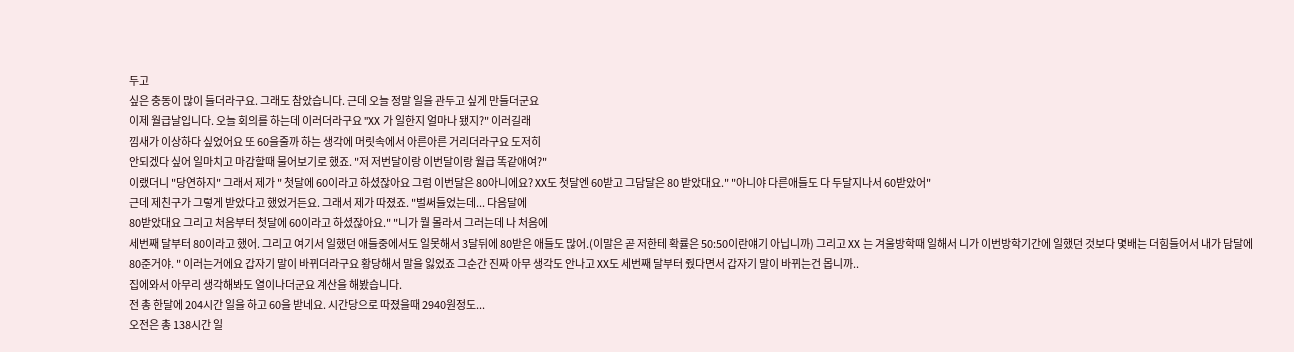두고
싶은 충동이 많이 들더라구요. 그래도 참았습니다. 근데 오늘 정말 일을 관두고 싶게 만들더군요
이제 월급날입니다. 오늘 회의를 하는데 이러더라구요 "XX 가 일한지 얼마나 됐지?" 이러길래
낌새가 이상하다 싶었어요 또 60을줄까 하는 생각에 머릿속에서 아른아른 거리더라구요 도저히
안되겠다 싶어 일마치고 마감할때 물어보기로 했죠. "저 저번달이랑 이번달이랑 월급 똑같애여?"
이랬더니 "당연하지" 그래서 제가 " 첫달에 60이라고 하셨잖아요 그럼 이번달은 80아니에요? XX도 첫달엔 60받고 그담달은 80 받았대요." "아니야 다른애들도 다 두달지나서 60받았어"
근데 제친구가 그렇게 받았다고 했었거든요. 그래서 제가 따졌죠. "벌써들었는데... 다음달에
80받았대요 그리고 처음부터 첫달에 60이라고 하셨잖아요." "니가 뭘 몰라서 그러는데 나 처음에
세번째 달부터 80이라고 했어. 그리고 여기서 일했던 애들중에서도 일못해서 3달뒤에 80받은 애들도 많어.(이말은 곧 저한테 확률은 50:50이란얘기 아닙니까) 그리고 XX 는 겨울방학때 일해서 니가 이번방학기간에 일했던 것보다 몇배는 더힘들어서 내가 담달에 80준거야. " 이러는거에요 갑자기 말이 바뀌더라구요 황당해서 말을 잃었죠 그순간 진짜 아무 생각도 안나고 XX도 세번째 달부터 줬다면서 갑자기 말이 바뀌는건 몹니까..
집에와서 아무리 생각해봐도 열이나더군요 계산을 해봤습니다.
전 총 한달에 204시간 일을 하고 60을 받네요. 시간당으로 따졌을때 2940원정도...
오전은 총 138시간 일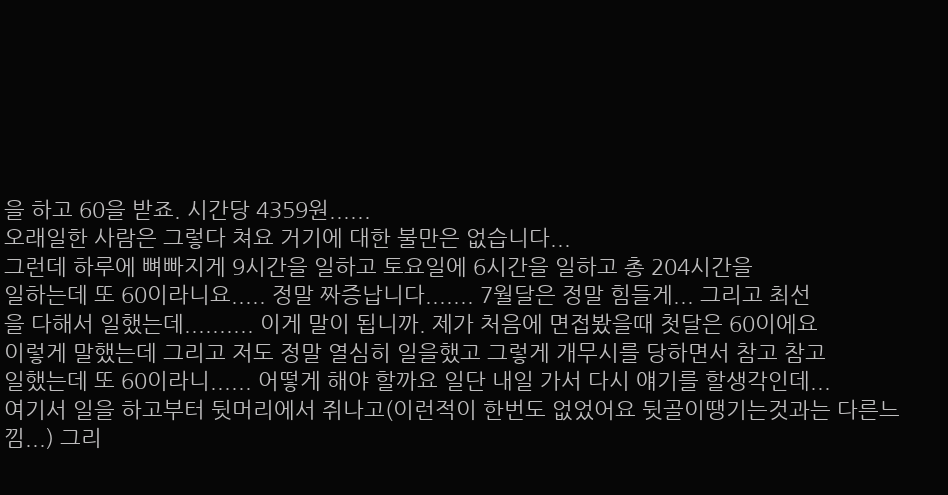을 하고 60을 받죠. 시간당 4359원......
오래일한 사람은 그렇다 쳐요 거기에 대한 불만은 없습니다...
그런데 하루에 뼈빠지게 9시간을 일하고 토요일에 6시간을 일하고 총 204시간을
일하는데 또 60이라니요..... 정말 짜증납니다....... 7월달은 정말 힘들게... 그리고 최선
을 다해서 일했는데.......... 이게 말이 됩니까. 제가 처음에 면접봤을때 첫달은 60이에요
이렇게 말했는데 그리고 저도 정말 열심히 일을했고 그렇게 개무시를 당하면서 참고 참고
일했는데 또 60이라니...... 어떻게 해야 할까요 일단 내일 가서 다시 얘기를 할생각인데...
여기서 일을 하고부터 뒷머리에서 쥐나고(이런적이 한번도 없었어요 뒷골이땡기는것과는 다른느낌...) 그리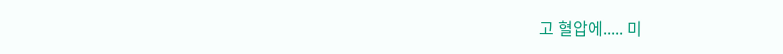고 혈압에..... 미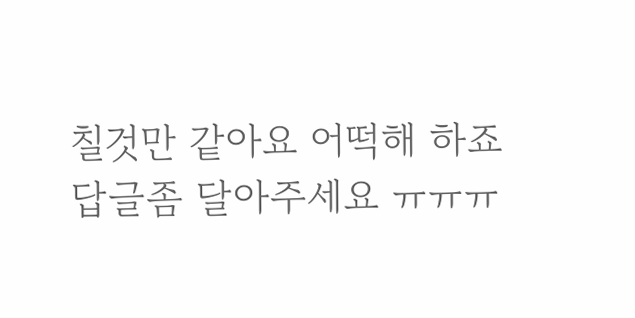칠것만 같아요 어떡해 하죠
답글좀 달아주세요 ㅠㅠㅠ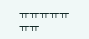ㅠㅠㅠㅠㅠㅠㅠ